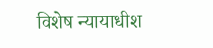विशेष न्यायाधीश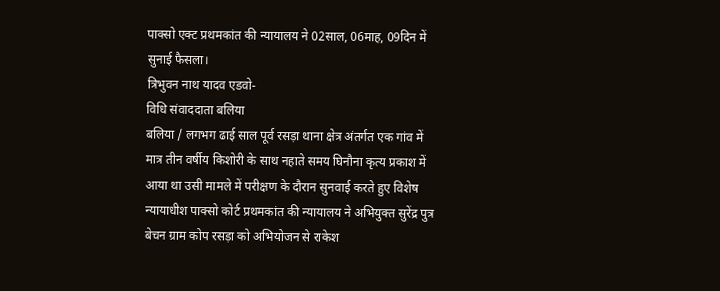पाक्सो एक्ट प्रथमकांत की न्यायालय ने 02साल, 06माह, 09दिन में सुनाई फैसला।
त्रिभुवन नाथ यादव एडवो-
विधि संवाददाता बलिया
बलिया / लगभग ढाई साल पूर्व रसड़ा थाना क्षेत्र अंतर्गत एक गांव में मात्र तीन वर्षीय किशोरी के साथ नहाते समय घिनौना कृत्य प्रकाश में आया था उसी मामले में परीक्षण के दौरान सुनवाई करते हुए विशेष न्यायाधीश पाक्सो कोर्ट प्रथमकांत की न्यायालय ने अभियुक्त सुरेंद्र पुत्र बेचन ग्राम कोप रसड़ा को अभियोजन से राकेश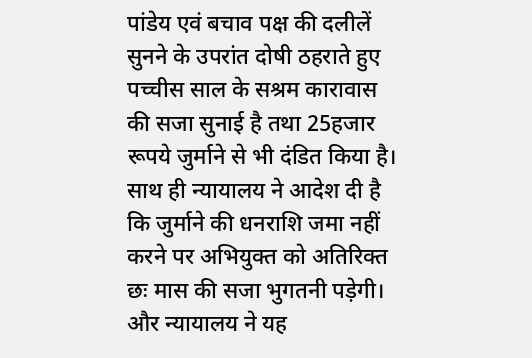पांडेय एवं बचाव पक्ष की दलीलें सुनने के उपरांत दोषी ठहराते हुए पच्चीस साल के सश्रम कारावास की सजा सुनाई है तथा 25हजार रूपये जुर्माने से भी दंडित किया है। साथ ही न्यायालय ने आदेश दी है कि जुर्माने की धनराशि जमा नहीं करने पर अभियुक्त को अतिरिक्त छः मास की सजा भुगतनी पड़ेगी। और न्यायालय ने यह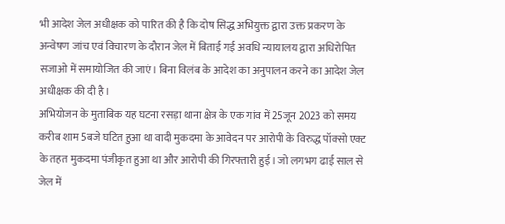भी आदेश जेल अधीक्षक को पारित की है कि दोष सिद्ध अभियुक्त द्वारा उक्त प्रकरण के अन्वेषण जांच एवं विचारण के दौरान जेल में बिताई गई अवधि न्यायालय द्वारा अधिरोपित सजाओ में समायोजित की जाएं। बिना विलंब के आदेश का अनुपालन करने का आदेश जेल अधीक्षक की दी है।
अभियोजन के मुताबिक यह घटना रसड़ा थाना क्षेत्र के एक गांव में 25जून 2023 को समय करीब शाम 5बजे घटित हुआ था वादी मुकदमा के आवेदन पर आरोपी के विरुद्ध पॉक्सो एक्ट के तहत मुकदमा पंजीकृत हुआ था और आरोपी की गिरफ्तारी हुई। जो लगभग ढाई साल से जेल में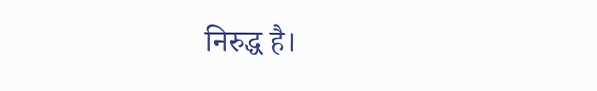निरुद्ध है।